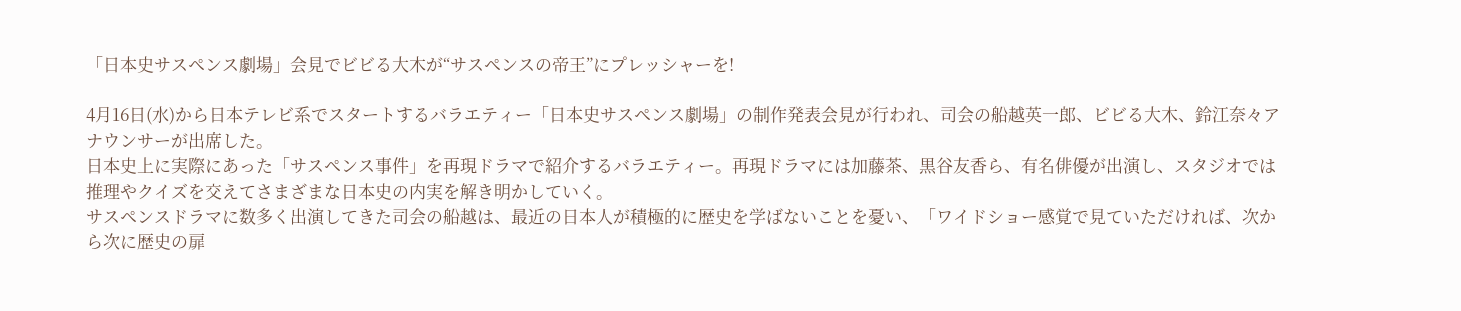「日本史サスペンス劇場」会見でビビる大木が“サスペンスの帝王”にプレッシャーを!

4月16日(水)から日本テレビ系でスタートするバラエティー「日本史サスペンス劇場」の制作発表会見が行われ、司会の船越英一郎、ビビる大木、鈴江奈々アナウンサーが出席した。
日本史上に実際にあった「サスペンス事件」を再現ドラマで紹介するバラエティー。再現ドラマには加藤茶、黒谷友香ら、有名俳優が出演し、スタジオでは推理やクイズを交えてさまざまな日本史の内実を解き明かしていく。
サスペンスドラマに数多く出演してきた司会の船越は、最近の日本人が積極的に歴史を学ばないことを憂い、「ワイドショー感覚で見ていただければ、次から次に歴史の扉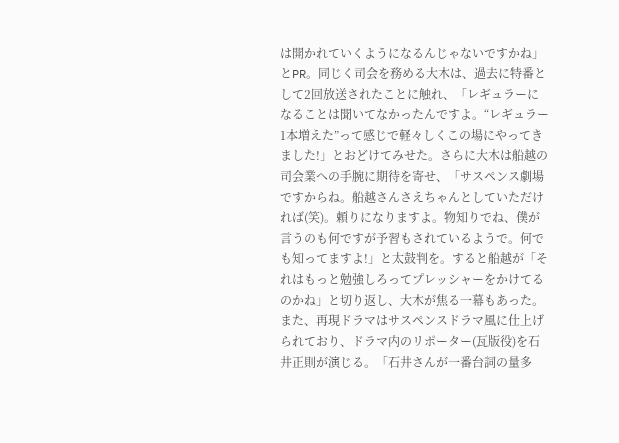は開かれていくようになるんじゃないですかね」とPR。同じく司会を務める大木は、過去に特番として2回放送されたことに触れ、「レギュラーになることは聞いてなかったんですよ。“レギュラー1本増えた”って感じで軽々しくこの場にやってきました!」とおどけてみせた。さらに大木は船越の司会業への手腕に期待を寄せ、「サスペンス劇場ですからね。船越さんさえちゃんとしていただければ(笑)。頼りになりますよ。物知りでね、僕が言うのも何ですが予習もされているようで。何でも知ってますよ!」と太鼓判を。すると船越が「それはもっと勉強しろってプレッシャーをかけてるのかね」と切り返し、大木が焦る一幕もあった。
また、再現ドラマはサスペンスドラマ風に仕上げられており、ドラマ内のリポーター(瓦版役)を石井正則が演じる。「石井さんが一番台詞の量多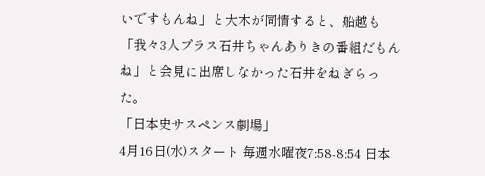いですもんね」と大木が同情すると、船越も「我々3人プラス石井ちゃんありきの番組だもんね」と会見に出席しなかった石井をねぎらった。
「日本史サスペンス劇場」
4月16日(水)スタート 毎週水曜夜7:58-8:54 日本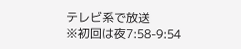テレビ系で放送
※初回は夜7:58-9:54